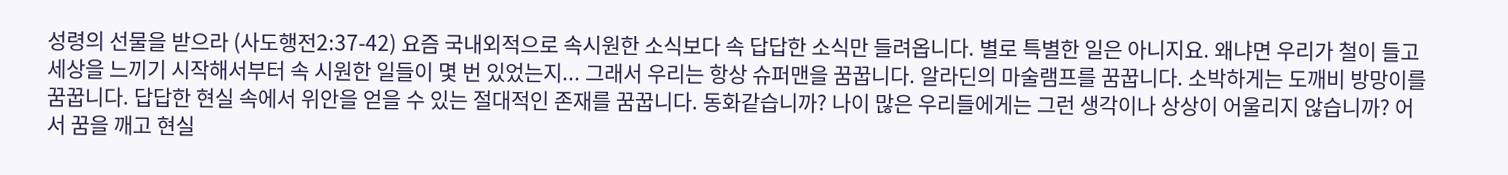성령의 선물을 받으라 (사도행전2:37-42) 요즘 국내외적으로 속시원한 소식보다 속 답답한 소식만 들려옵니다. 별로 특별한 일은 아니지요. 왜냐면 우리가 철이 들고 세상을 느끼기 시작해서부터 속 시원한 일들이 몇 번 있었는지... 그래서 우리는 항상 슈퍼맨을 꿈꿉니다. 알라딘의 마술램프를 꿈꿉니다. 소박하게는 도깨비 방망이를 꿈꿉니다. 답답한 현실 속에서 위안을 얻을 수 있는 절대적인 존재를 꿈꿉니다. 동화같습니까? 나이 많은 우리들에게는 그런 생각이나 상상이 어울리지 않습니까? 어서 꿈을 깨고 현실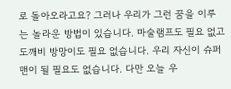로 돌아오라고요? 그러나 우리가 그런 꿈을 이루는 놀라운 방법이 있습니다. 마술램프도 필요 없고 도깨비 방망이도 필요 없습니다. 우리 자신이 슈퍼맨이 될 필요도 없습니다. 다만 오늘 우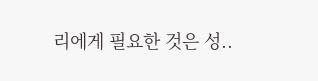리에게 필요한 것은 성..